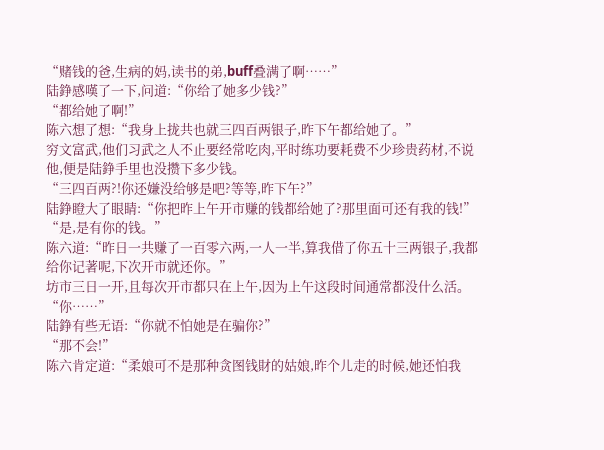“赌钱的爸,生病的妈,读书的弟,buff叠满了啊……”
陆錚感嘆了一下,问道:“你给了她多少钱?”
“都给她了啊!”
陈六想了想:“我身上拢共也就三四百两银子,昨下午都给她了。”
穷文富武,他们习武之人不止要经常吃肉,平时练功要耗费不少珍贵药材,不说他,便是陆錚手里也没攒下多少钱。
“三四百两?!你还嫌没给够是吧?等等,昨下午?”
陆錚瞪大了眼睛:“你把昨上午开市赚的钱都给她了?那里面可还有我的钱!”
“是,是有你的钱。”
陈六道:“昨日一共赚了一百零六两,一人一半,算我借了你五十三两银子,我都给你记著呢,下次开市就还你。”
坊市三日一开,且每次开市都只在上午,因为上午这段时间通常都没什么活。
“你……”
陆錚有些无语:“你就不怕她是在骗你?”
“那不会!”
陈六肯定道:“柔娘可不是那种贪图钱財的姑娘,昨个儿走的时候,她还怕我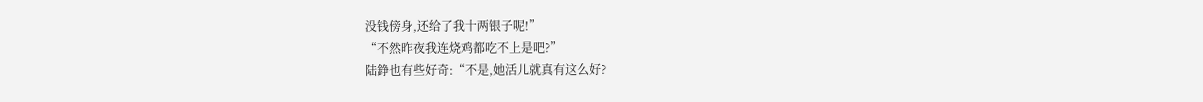没钱傍身,还给了我十两银子呢!”
“不然昨夜我连烧鸡都吃不上是吧?”
陆錚也有些好奇:“不是,她活儿就真有这么好?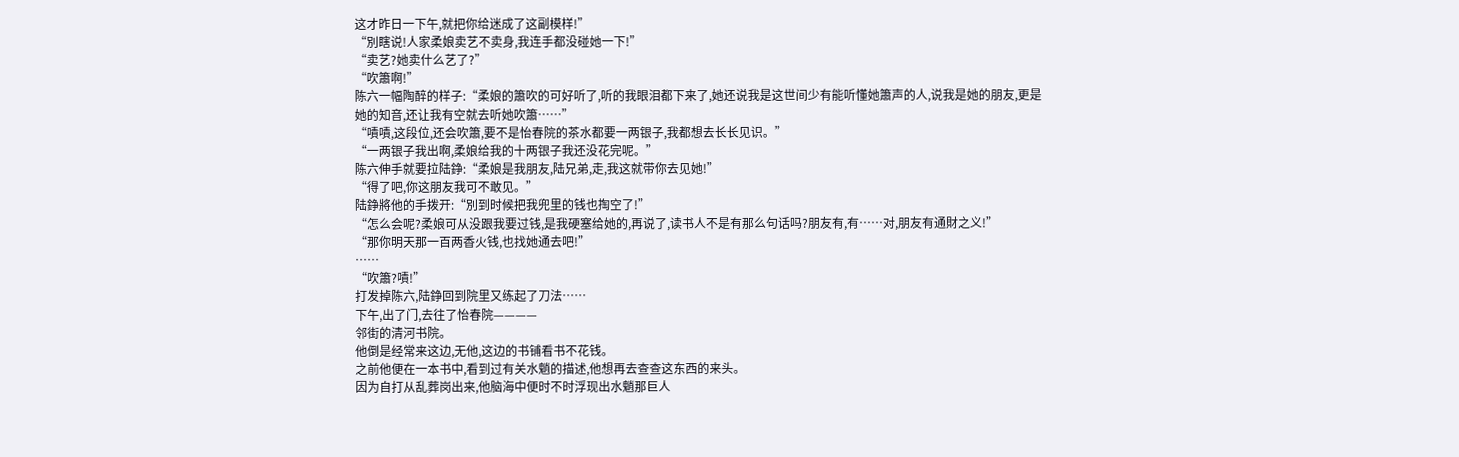这才昨日一下午,就把你给迷成了这副模样!”
“別瞎说!人家柔娘卖艺不卖身,我连手都没碰她一下!”
“卖艺?她卖什么艺了?”
“吹簫啊!”
陈六一幅陶醉的样子:“柔娘的簫吹的可好听了,听的我眼泪都下来了,她还说我是这世间少有能听懂她簫声的人,说我是她的朋友,更是她的知音,还让我有空就去听她吹簫……”
“嘖嘖,这段位,还会吹簫,要不是怡春院的茶水都要一两银子,我都想去长长见识。”
“一两银子我出啊,柔娘给我的十两银子我还没花完呢。”
陈六伸手就要拉陆錚:“柔娘是我朋友,陆兄弟,走,我这就带你去见她!”
“得了吧,你这朋友我可不敢见。”
陆錚將他的手拨开:“別到时候把我兜里的钱也掏空了!”
“怎么会呢?柔娘可从没跟我要过钱,是我硬塞给她的,再说了,读书人不是有那么句话吗?朋友有,有……对,朋友有通財之义!”
“那你明天那一百两香火钱,也找她通去吧!”
……
“吹簫?嘖!”
打发掉陈六,陆錚回到院里又练起了刀法……
下午,出了门,去往了怡春院————
邻街的清河书院。
他倒是经常来这边,无他,这边的书铺看书不花钱。
之前他便在一本书中,看到过有关水魈的描述,他想再去查查这东西的来头。
因为自打从乱葬岗出来,他脑海中便时不时浮现出水魈那巨人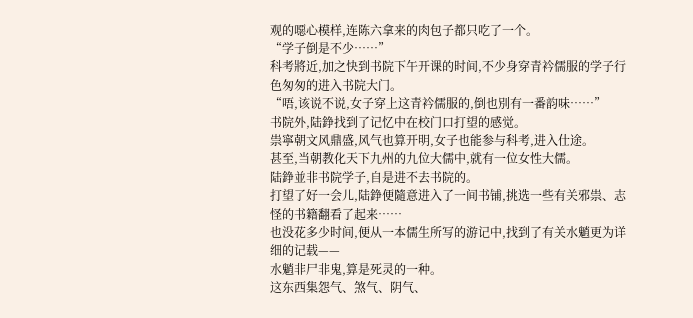观的噁心模样,连陈六拿来的肉包子都只吃了一个。
“学子倒是不少……”
科考將近,加之快到书院下午开课的时间,不少身穿青衿儒服的学子行色匆匆的进入书院大门。
“唔,该说不说,女子穿上这青衿儒服的,倒也別有一番韵味……”
书院外,陆錚找到了记忆中在校门口打望的感觉。
祟寧朝文风鼎盛,风气也算开明,女子也能参与科考,进入仕途。
甚至,当朝教化天下九州的九位大儒中,就有一位女性大儒。
陆錚並非书院学子,自是进不去书院的。
打望了好一会儿,陆錚便隨意进入了一间书铺,挑选一些有关邪祟、志怪的书籍翻看了起来……
也没花多少时间,便从一本儒生所写的游记中,找到了有关水魈更为详细的记载——
水魈非尸非鬼,算是死灵的一种。
这东西集怨气、煞气、阴气、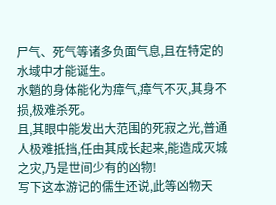尸气、死气等诸多负面气息,且在特定的水域中才能诞生。
水魈的身体能化为瘴气,瘴气不灭,其身不损,极难杀死。
且,其眼中能发出大范围的死寂之光,普通人极难抵挡,任由其成长起来,能造成灭城之灾,乃是世间少有的凶物!
写下这本游记的儒生还说,此等凶物天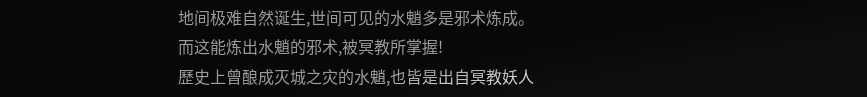地间极难自然诞生,世间可见的水魈多是邪术炼成。
而这能炼出水魈的邪术,被冥教所掌握!
歷史上曾酿成灭城之灾的水魈,也皆是出自冥教妖人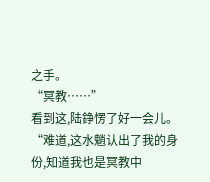之手。
“冥教……”
看到这,陆錚愣了好一会儿。
“难道,这水魈认出了我的身份,知道我也是冥教中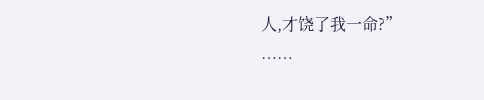人,才饶了我一命?”
……